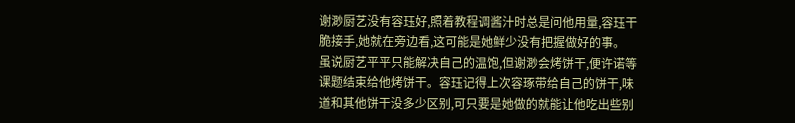谢渺厨艺没有容珏好,照着教程调酱汁时总是问他用量,容珏干脆接手,她就在旁边看,这可能是她鲜少没有把握做好的事。
虽说厨艺平平只能解决自己的温饱,但谢渺会烤饼干,便许诺等课题结束给他烤饼干。容珏记得上次容琢带给自己的饼干,味道和其他饼干没多少区别,可只要是她做的就能让他吃出些别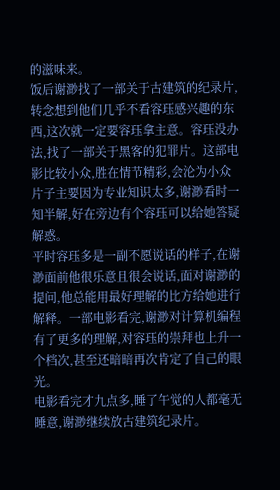的滋味来。
饭后谢渺找了一部关于古建筑的纪录片,转念想到他们几乎不看容珏感兴趣的东西,这次就一定要容珏拿主意。容珏没办法,找了一部关于黑客的犯罪片。这部电影比较小众,胜在情节精彩,会沦为小众片子主要因为专业知识太多,谢渺看时一知半解,好在旁边有个容珏可以给她答疑解惑。
平时容珏多是一副不愿说话的样子,在谢渺面前他很乐意且很会说话,面对谢渺的提问,他总能用最好理解的比方给她进行解释。一部电影看完,谢渺对计算机编程有了更多的理解,对容珏的崇拜也上升一个档次,甚至还暗暗再次肯定了自己的眼光。
电影看完才九点多,睡了午觉的人都毫无睡意,谢渺继续放古建筑纪录片。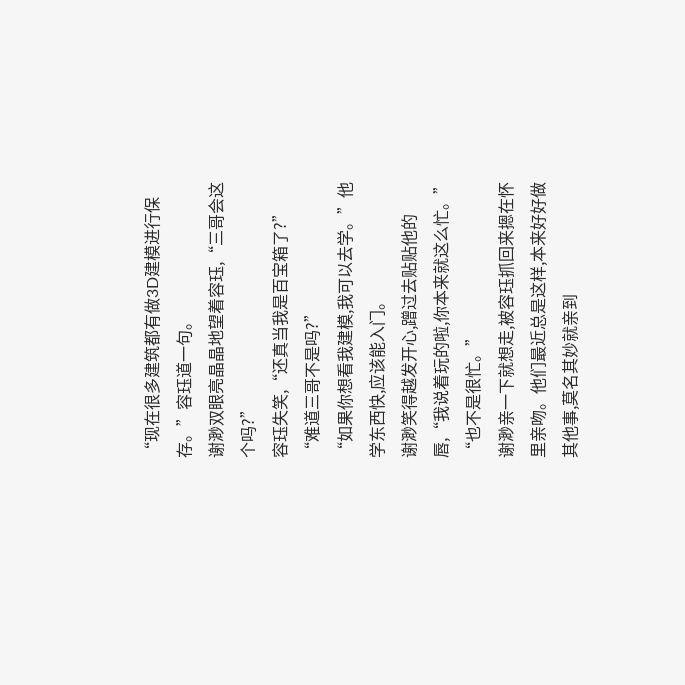“现在很多建筑都有做3D建模进行保存。”容珏道一句。
谢渺双眼亮晶晶地望着容珏,“三哥会这个吗?”
容珏失笑,“还真当我是百宝箱了?”
“难道三哥不是吗?”
“如果你想看我建模,我可以去学。”他学东西快,应该能入门。
谢渺笑得越发开心,蹭过去贴贴他的唇,“我说着玩的啦,你本来就这么忙。”
“也不是很忙。”
谢渺亲一下就想走,被容珏抓回来摁在怀里亲吻。他们最近总是这样,本来好好做其他事,莫名其妙就亲到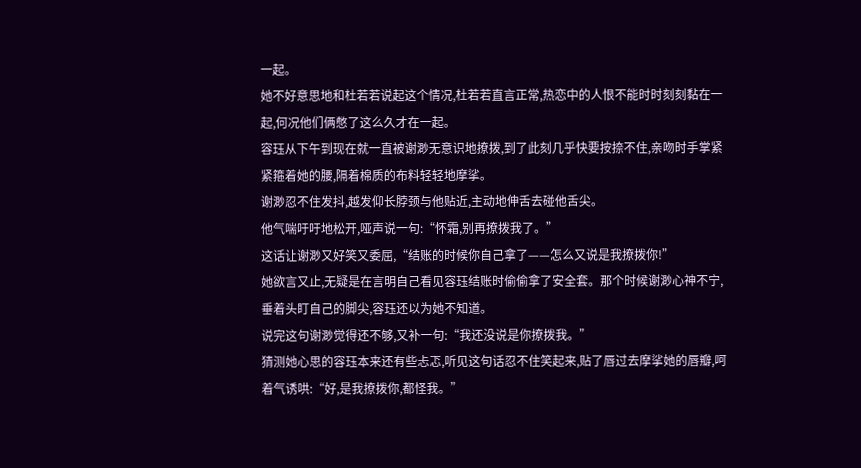一起。
她不好意思地和杜若若说起这个情况,杜若若直言正常,热恋中的人恨不能时时刻刻黏在一起,何况他们俩憋了这么久才在一起。
容珏从下午到现在就一直被谢渺无意识地撩拨,到了此刻几乎快要按捺不住,亲吻时手掌紧紧箍着她的腰,隔着棉质的布料轻轻地摩挲。
谢渺忍不住发抖,越发仰长脖颈与他贴近,主动地伸舌去碰他舌尖。
他气喘吁吁地松开,哑声说一句:“怀霜,别再撩拨我了。”
这话让谢渺又好笑又委屈,“结账的时候你自己拿了——怎么又说是我撩拨你!”
她欲言又止,无疑是在言明自己看见容珏结账时偷偷拿了安全套。那个时候谢渺心神不宁,垂着头盯自己的脚尖,容珏还以为她不知道。
说完这句谢渺觉得还不够,又补一句:“我还没说是你撩拨我。”
猜测她心思的容珏本来还有些忐忑,听见这句话忍不住笑起来,贴了唇过去摩挲她的唇瓣,呵着气诱哄:“好,是我撩拨你,都怪我。”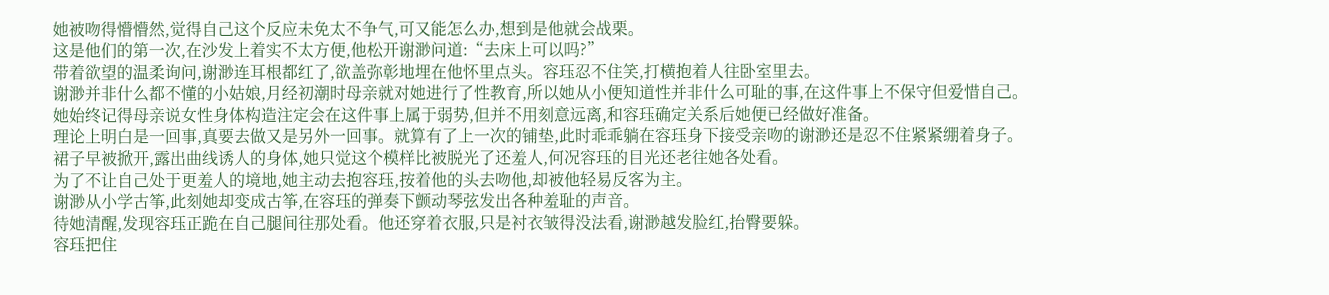她被吻得懵懵然,觉得自己这个反应未免太不争气,可又能怎么办,想到是他就会战栗。
这是他们的第一次,在沙发上着实不太方便,他松开谢渺问道:“去床上可以吗?”
带着欲望的温柔询问,谢渺连耳根都红了,欲盖弥彰地埋在他怀里点头。容珏忍不住笑,打横抱着人往卧室里去。
谢渺并非什么都不懂的小姑娘,月经初潮时母亲就对她进行了性教育,所以她从小便知道性并非什么可耻的事,在这件事上不保守但爱惜自己。
她始终记得母亲说女性身体构造注定会在这件事上属于弱势,但并不用刻意远离,和容珏确定关系后她便已经做好准备。
理论上明白是一回事,真要去做又是另外一回事。就算有了上一次的铺垫,此时乖乖躺在容珏身下接受亲吻的谢渺还是忍不住紧紧绷着身子。裙子早被掀开,露出曲线诱人的身体,她只觉这个模样比被脱光了还羞人,何况容珏的目光还老往她各处看。
为了不让自己处于更羞人的境地,她主动去抱容珏,按着他的头去吻他,却被他轻易反客为主。
谢渺从小学古筝,此刻她却变成古筝,在容珏的弹奏下颤动琴弦发出各种羞耻的声音。
待她清醒,发现容珏正跪在自己腿间往那处看。他还穿着衣服,只是衬衣皱得没法看,谢渺越发脸红,抬臀要躲。
容珏把住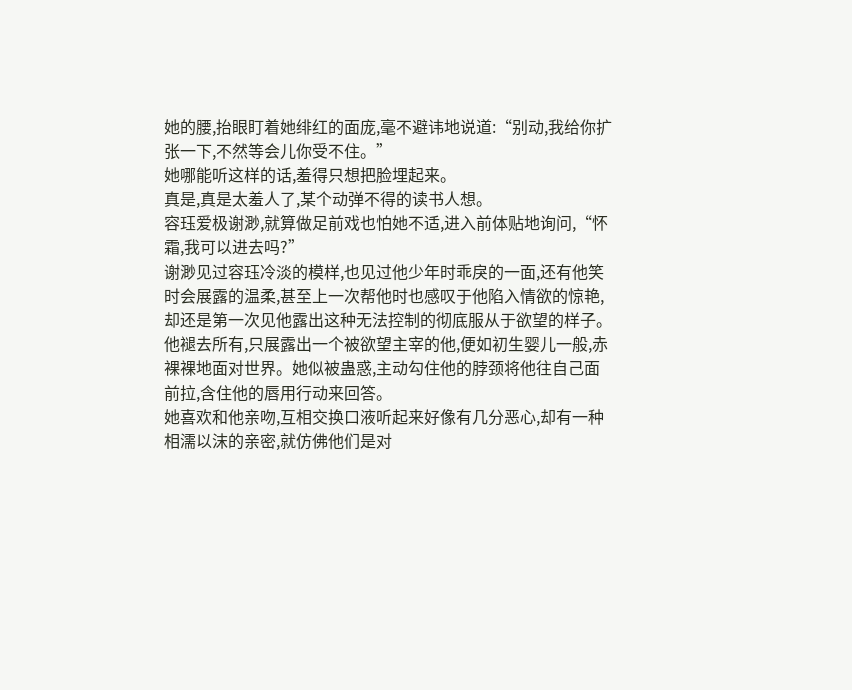她的腰,抬眼盯着她绯红的面庞,毫不避讳地说道:“别动,我给你扩张一下,不然等会儿你受不住。”
她哪能听这样的话,羞得只想把脸埋起来。
真是,真是太羞人了,某个动弹不得的读书人想。
容珏爱极谢渺,就算做足前戏也怕她不适,进入前体贴地询问,“怀霜,我可以进去吗?”
谢渺见过容珏冷淡的模样,也见过他少年时乖戾的一面,还有他笑时会展露的温柔,甚至上一次帮他时也感叹于他陷入情欲的惊艳,却还是第一次见他露出这种无法控制的彻底服从于欲望的样子。
他褪去所有,只展露出一个被欲望主宰的他,便如初生婴儿一般,赤裸裸地面对世界。她似被蛊惑,主动勾住他的脖颈将他往自己面前拉,含住他的唇用行动来回答。
她喜欢和他亲吻,互相交换口液听起来好像有几分恶心,却有一种相濡以沫的亲密,就仿佛他们是对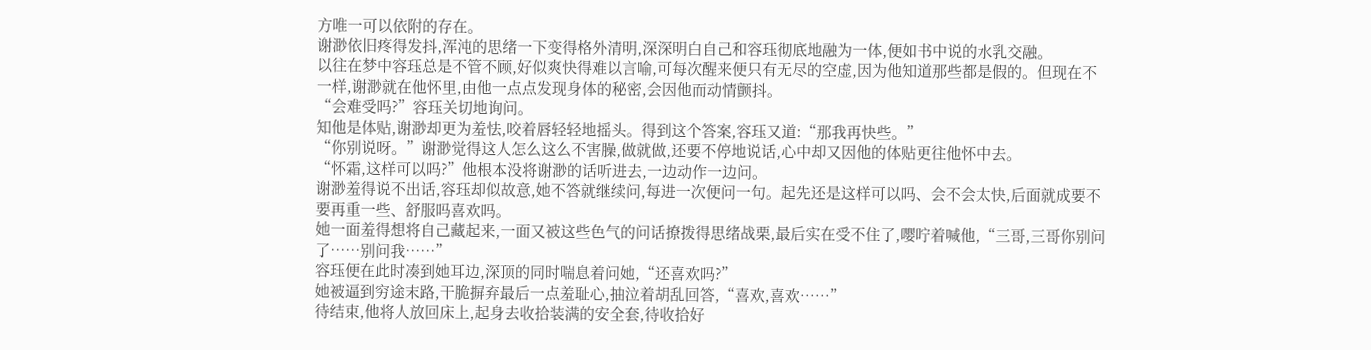方唯一可以依附的存在。
谢渺依旧疼得发抖,浑沌的思绪一下变得格外清明,深深明白自己和容珏彻底地融为一体,便如书中说的水乳交融。
以往在梦中容珏总是不管不顾,好似爽快得难以言喻,可每次醒来便只有无尽的空虚,因为他知道那些都是假的。但现在不一样,谢渺就在他怀里,由他一点点发现身体的秘密,会因他而动情颤抖。
“会难受吗?”容珏关切地询问。
知他是体贴,谢渺却更为羞怯,咬着唇轻轻地摇头。得到这个答案,容珏又道:“那我再快些。”
“你别说呀。”谢渺觉得这人怎么这么不害臊,做就做,还要不停地说话,心中却又因他的体贴更往他怀中去。
“怀霜,这样可以吗?”他根本没将谢渺的话听进去,一边动作一边问。
谢渺羞得说不出话,容珏却似故意,她不答就继续问,每进一次便问一句。起先还是这样可以吗、会不会太快,后面就成要不要再重一些、舒服吗喜欢吗。
她一面羞得想将自己藏起来,一面又被这些色气的问话撩拨得思绪战栗,最后实在受不住了,嘤咛着喊他,“三哥,三哥你别问了……别问我……”
容珏便在此时凑到她耳边,深顶的同时喘息着问她,“还喜欢吗?”
她被逼到穷途末路,干脆摒弃最后一点羞耻心,抽泣着胡乱回答,“喜欢,喜欢……”
待结束,他将人放回床上,起身去收拾装满的安全套,待收拾好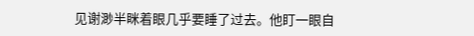见谢渺半眯着眼几乎要睡了过去。他盯一眼自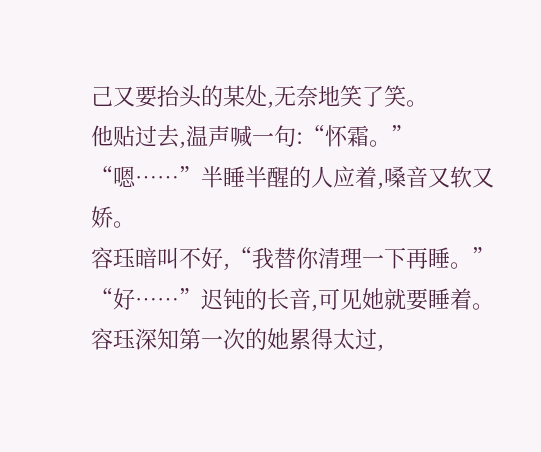己又要抬头的某处,无奈地笑了笑。
他贴过去,温声喊一句:“怀霜。”
“嗯……”半睡半醒的人应着,嗓音又软又娇。
容珏暗叫不好,“我替你清理一下再睡。”
“好……”迟钝的长音,可见她就要睡着。
容珏深知第一次的她累得太过,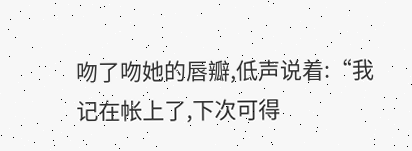吻了吻她的唇瓣,低声说着:“我记在帐上了,下次可得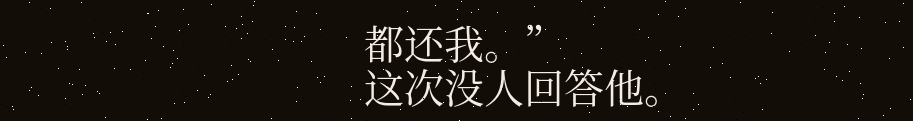都还我。”
这次没人回答他。